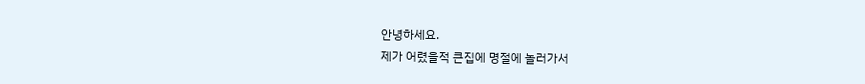안녕하세요.
제가 어렸을적 큰집에 명절에 놀러가서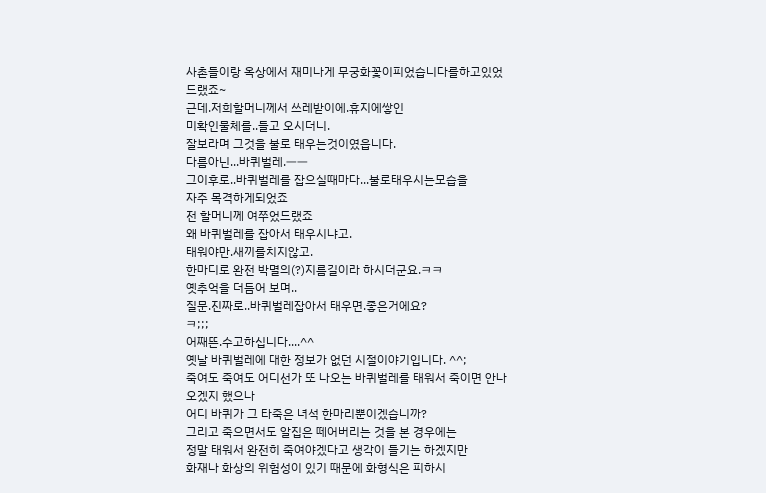사촌들이랑 옥상에서 재미나게 무궁화꽃이피었습니다를하고있었드랬죠~
근데.저희할머니께서 쓰레받이에.휴지에쌓인
미확인물체를..들고 오시더니.
잘보라며 그것을 불로 태우는것이였읍니다.
다름아닌...바퀴벌레.ㅡㅡ
그이후로..바퀴벌레를 잡으실때마다...불로태우시는모습을
자주 목격하게되었죠
전 할머니께 여쭈었드랬죠
왜 바퀴벌레를 잡아서 태우시냐고.
태워야만.새끼를치지않고.
한마디로 완전 박멸의(?)지름길이라 하시더군요.ㅋㅋ
옛추억을 더듬어 보며..
질문.진짜로..바퀴벌레잡아서 태우면.좋은거에요?
ㅋ;;;
어째뜬.수고하십니다....^^
옛날 바퀴벌레에 대한 정보가 없던 시절이야기입니다. ^^;
죽여도 죽여도 어디선가 또 나오는 바퀴벌레를 태워서 죽이면 안나오겠지 했으나
어디 바퀴가 그 타죽은 녀석 한마리뿐이겠습니까?
그리고 죽으면서도 알집은 떼어버리는 것을 본 경우에는
정말 태워서 완전히 죽여야겠다고 생각이 들기는 하겠지만
화재나 화상의 위험성이 있기 때문에 화형식은 피하시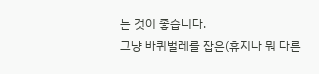는 것이 좋습니다.
그냥 바퀴벌레를 잡은(휴지나 뭐 다른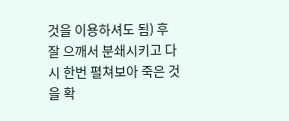것을 이용하셔도 됨) 후
잘 으깨서 분쇄시키고 다시 한번 펼쳐보아 죽은 것을 확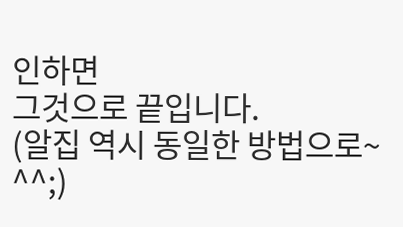인하면
그것으로 끝입니다.
(알집 역시 동일한 방법으로~ ^^;)